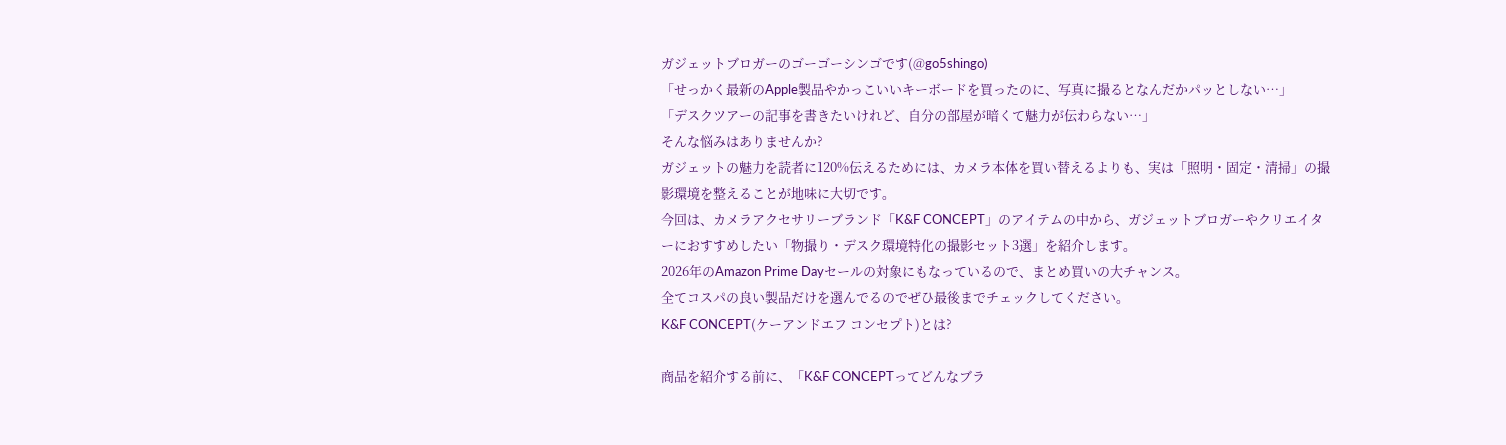ガジェットブロガーのゴーゴーシンゴです(@go5shingo)
「せっかく最新のApple製品やかっこいいキーボードを買ったのに、写真に撮るとなんだかパッとしない…」
「デスクツアーの記事を書きたいけれど、自分の部屋が暗くて魅力が伝わらない…」
そんな悩みはありませんか?
ガジェットの魅力を読者に120%伝えるためには、カメラ本体を買い替えるよりも、実は「照明・固定・清掃」の撮影環境を整えることが地味に大切です。
今回は、カメラアクセサリーブランド「K&F CONCEPT」のアイテムの中から、ガジェットブロガーやクリエイターにおすすめしたい「物撮り・デスク環境特化の撮影セット3選」を紹介します。
2026年のAmazon Prime Dayセールの対象にもなっているので、まとめ買いの大チャンス。
全てコスパの良い製品だけを選んでるのでぜひ最後までチェックしてください。
K&F CONCEPT(ケーアンドエフ コンセプト)とは?

商品を紹介する前に、「K&F CONCEPTってどんなブラ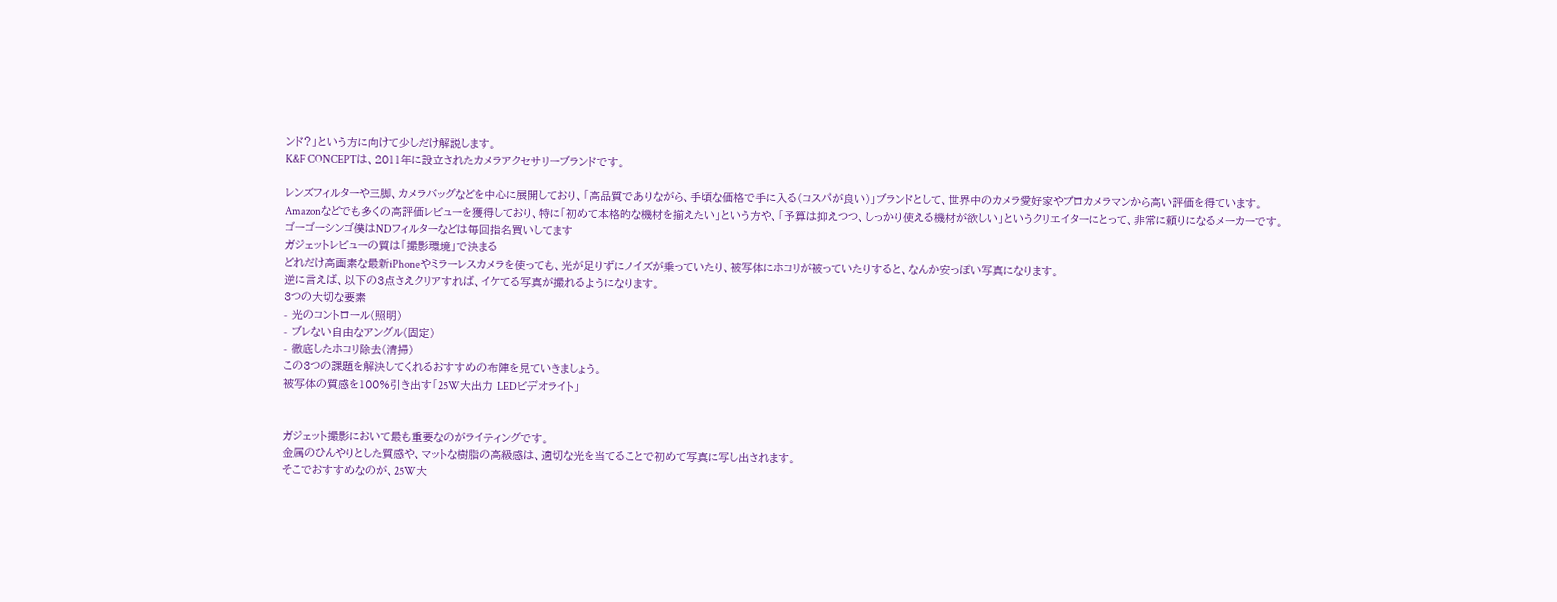ンド?」という方に向けて少しだけ解説します。
K&F CONCEPTは、2011年に設立されたカメラアクセサリーブランドです。

レンズフィルターや三脚、カメラバッグなどを中心に展開しており、「高品質でありながら、手頃な価格で手に入る(コスパが良い)」ブランドとして、世界中のカメラ愛好家やプロカメラマンから高い評価を得ています。
Amazonなどでも多くの高評価レビューを獲得しており、特に「初めて本格的な機材を揃えたい」という方や、「予算は抑えつつ、しっかり使える機材が欲しい」というクリエイターにとって、非常に頼りになるメーカーです。
ゴーゴーシンゴ僕はNDフィルターなどは毎回指名買いしてます
ガジェットレビューの質は「撮影環境」で決まる
どれだけ高画素な最新iPhoneやミラーレスカメラを使っても、光が足りずにノイズが乗っていたり、被写体にホコリが被っていたりすると、なんか安っぽい写真になります。
逆に言えば、以下の3点さえクリアすれば、イケてる写真が撮れるようになります。
3つの大切な要素
- 光のコントロール(照明)
- ブレない自由なアングル(固定)
- 徹底したホコリ除去(清掃)
この3つの課題を解決してくれるおすすめの布陣を見ていきましょう。
被写体の質感を100%引き出す「25W大出力 LEDビデオライト」


ガジェット撮影において最も重要なのがライティングです。
金属のひんやりとした質感や、マットな樹脂の高級感は、適切な光を当てることで初めて写真に写し出されます。
そこでおすすめなのが、25W大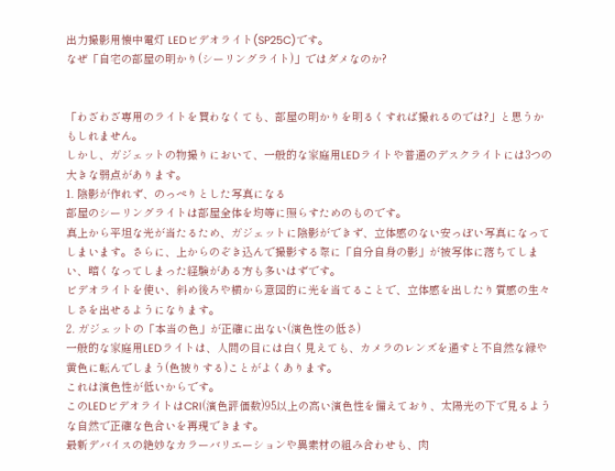出力撮影用懐中電灯 LEDビデオライト(SP25C)です。
なぜ「自宅の部屋の明かり(シーリングライト)」ではダメなのか?


「わざわざ専用のライトを買わなくても、部屋の明かりを明るくすれば撮れるのでは?」と思うかもしれません。
しかし、ガジェットの物撮りにおいて、一般的な家庭用LEDライトや普通のデスクライトには3つの大きな弱点があります。
1. 陰影が作れず、のっぺりとした写真になる
部屋のシーリングライトは部屋全体を均等に照らすためのものです。
真上から平坦な光が当たるため、ガジェットに陰影ができず、立体感のない安っぽい写真になってしまいます。さらに、上からのぞき込んで撮影する際に「自分自身の影」が被写体に落ちてしまい、暗くなってしまった経験がある方も多いはずです。
ビデオライトを使い、斜め後ろや横から意図的に光を当てることで、立体感を出したり質感の生々しさを出せるようになります。
2. ガジェットの「本当の色」が正確に出ない(演色性の低さ)
一般的な家庭用LEDライトは、人間の目には白く見えても、カメラのレンズを通すと不自然な緑や黄色に転んでしまう(色被りする)ことがよくあります。
これは演色性が低いからです。
このLEDビデオライトはCRI(演色評価数)95以上の高い演色性を備えており、太陽光の下で見るような自然で正確な色合いを再現できます。
最新デバイスの絶妙なカラーバリエーションや異素材の組み合わせも、肉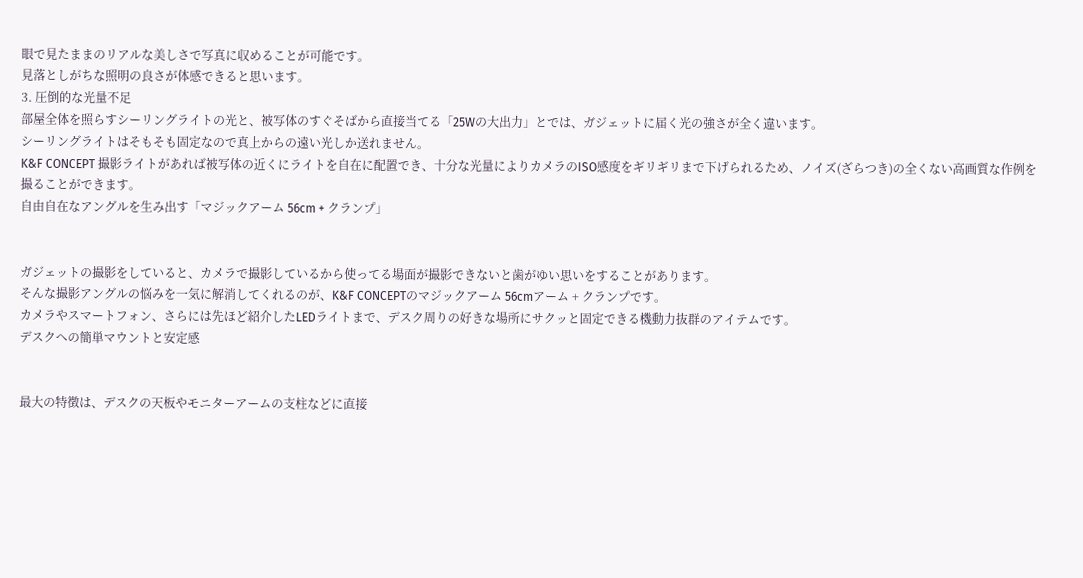眼で見たままのリアルな美しさで写真に収めることが可能です。
見落としがちな照明の良さが体感できると思います。
3. 圧倒的な光量不足
部屋全体を照らすシーリングライトの光と、被写体のすぐそばから直接当てる「25Wの大出力」とでは、ガジェットに届く光の強さが全く違います。
シーリングライトはそもそも固定なので真上からの遠い光しか送れません。
K&F CONCEPT 撮影ライトがあれば被写体の近くにライトを自在に配置でき、十分な光量によりカメラのISO感度をギリギリまで下げられるため、ノイズ(ざらつき)の全くない高画質な作例を撮ることができます。
自由自在なアングルを生み出す「マジックアーム 56cm + クランプ」


ガジェットの撮影をしていると、カメラで撮影しているから使ってる場面が撮影できないと歯がゆい思いをすることがあります。
そんな撮影アングルの悩みを一気に解消してくれるのが、K&F CONCEPTのマジックアーム 56cmアーム + クランプです。
カメラやスマートフォン、さらには先ほど紹介したLEDライトまで、デスク周りの好きな場所にサクッと固定できる機動力抜群のアイテムです。
デスクへの簡単マウントと安定感


最大の特徴は、デスクの天板やモニターアームの支柱などに直接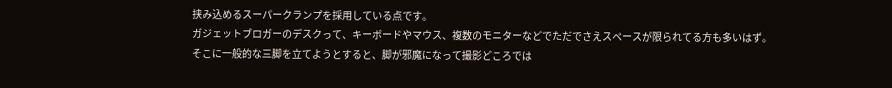挟み込めるスーパークランプを採用している点です。
ガジェットブロガーのデスクって、キーボードやマウス、複数のモニターなどでただでさえスペースが限られてる方も多いはず。
そこに一般的な三脚を立てようとすると、脚が邪魔になって撮影どころでは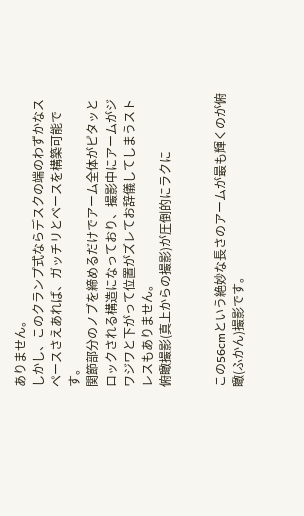ありません。
しかし、このクランプ式ならデスクの端のわずかなスペースさえあれば、ガッチリとベースを構築可能です。
関節部分のノブを締めるだけでアーム全体がピタッとロックされる構造になっており、撮影中にアームがジワジワと下がって位置がズレてお辞儀してしまうストレスもありません。
俯瞰撮影(真上からの撮影)が圧倒的にラクに


この56cmという絶妙な長さのアームが最も輝くのが俯瞰(ふかん)撮影です。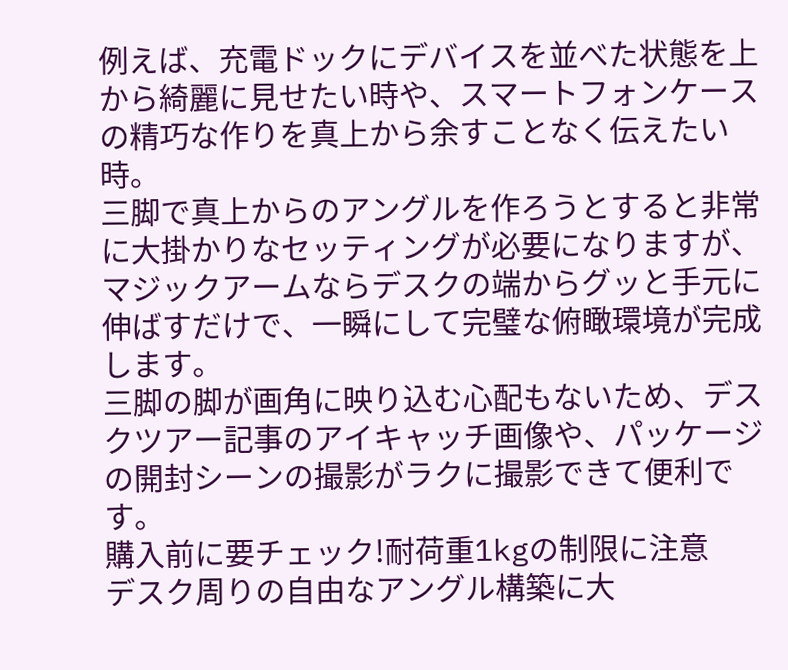例えば、充電ドックにデバイスを並べた状態を上から綺麗に見せたい時や、スマートフォンケースの精巧な作りを真上から余すことなく伝えたい時。
三脚で真上からのアングルを作ろうとすると非常に大掛かりなセッティングが必要になりますが、マジックアームならデスクの端からグッと手元に伸ばすだけで、一瞬にして完璧な俯瞰環境が完成します。
三脚の脚が画角に映り込む心配もないため、デスクツアー記事のアイキャッチ画像や、パッケージの開封シーンの撮影がラクに撮影できて便利です。
購入前に要チェック!耐荷重1kgの制限に注意
デスク周りの自由なアングル構築に大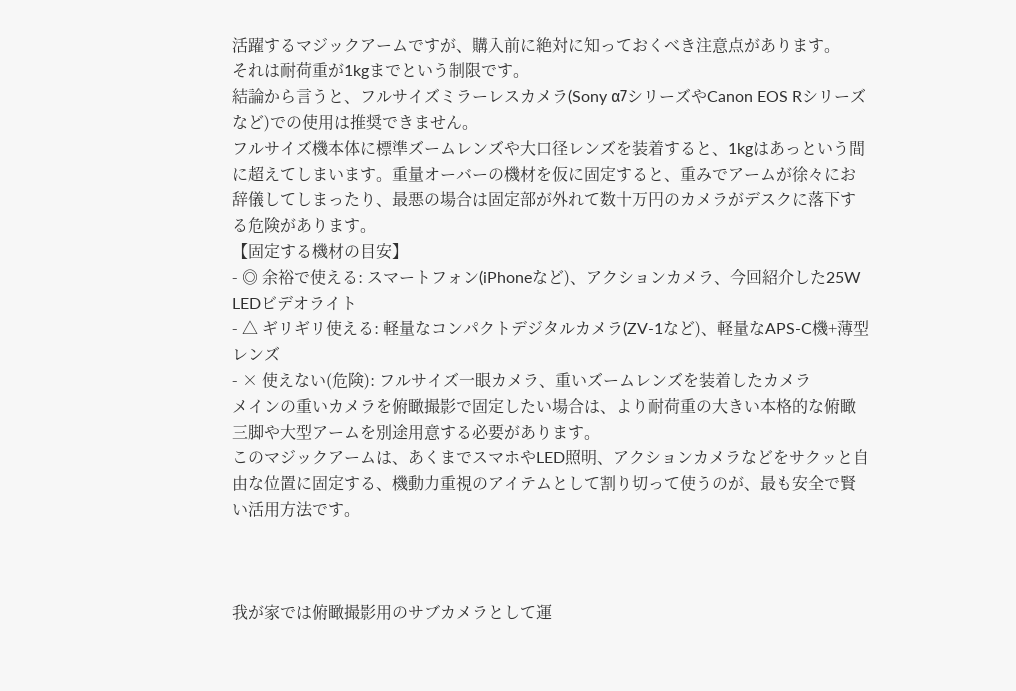活躍するマジックアームですが、購入前に絶対に知っておくべき注意点があります。
それは耐荷重が1kgまでという制限です。
結論から言うと、フルサイズミラーレスカメラ(Sony α7シリーズやCanon EOS Rシリーズなど)での使用は推奨できません。
フルサイズ機本体に標準ズームレンズや大口径レンズを装着すると、1kgはあっという間に超えてしまいます。重量オーバーの機材を仮に固定すると、重みでアームが徐々にお辞儀してしまったり、最悪の場合は固定部が外れて数十万円のカメラがデスクに落下する危険があります。
【固定する機材の目安】
- ◎ 余裕で使える: スマートフォン(iPhoneなど)、アクションカメラ、今回紹介した25W LEDビデオライト
- △ ギリギリ使える: 軽量なコンパクトデジタルカメラ(ZV-1など)、軽量なAPS-C機+薄型レンズ
- × 使えない(危険): フルサイズ一眼カメラ、重いズームレンズを装着したカメラ
メインの重いカメラを俯瞰撮影で固定したい場合は、より耐荷重の大きい本格的な俯瞰三脚や大型アームを別途用意する必要があります。
このマジックアームは、あくまでスマホやLED照明、アクションカメラなどをサクッと自由な位置に固定する、機動力重視のアイテムとして割り切って使うのが、最も安全で賢い活用方法です。



我が家では俯瞰撮影用のサブカメラとして運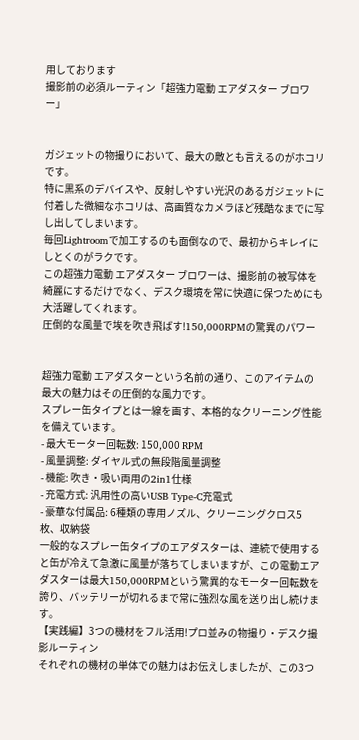用しております
撮影前の必須ルーティン「超強力電動 エアダスター ブロワー」


ガジェットの物撮りにおいて、最大の敵とも言えるのがホコリです。
特に黒系のデバイスや、反射しやすい光沢のあるガジェットに付着した微細なホコリは、高画質なカメラほど残酷なまでに写し出してしまいます。
毎回Lightroomで加工するのも面倒なので、最初からキレイにしとくのがラクです。
この超強力電動 エアダスター ブロワーは、撮影前の被写体を綺麗にするだけでなく、デスク環境を常に快適に保つためにも大活躍してくれます。
圧倒的な風量で埃を吹き飛ばす!150,000RPMの驚異のパワー


超強力電動 エアダスターという名前の通り、このアイテムの最大の魅力はその圧倒的な風力です。
スプレー缶タイプとは一線を画す、本格的なクリーニング性能を備えています。
- 最大モーター回転数: 150,000 RPM
- 風量調整: ダイヤル式の無段階風量調整
- 機能: 吹き・吸い両用の2in1仕様
- 充電方式: 汎用性の高いUSB Type-C充電式
- 豪華な付属品: 6種類の専用ノズル、クリーニングクロス5枚、収納袋
一般的なスプレー缶タイプのエアダスターは、連続で使用すると缶が冷えて急激に風量が落ちてしまいますが、この電動エアダスターは最大150,000RPMという驚異的なモーター回転数を誇り、バッテリーが切れるまで常に強烈な風を送り出し続けます。
【実践編】3つの機材をフル活用!プロ並みの物撮り・デスク撮影ルーティン
それぞれの機材の単体での魅力はお伝えしましたが、この3つ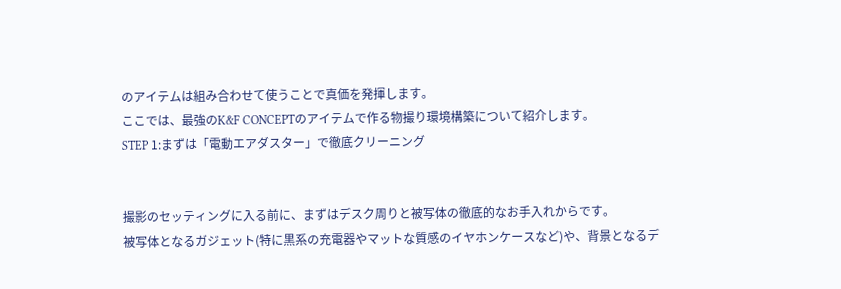のアイテムは組み合わせて使うことで真価を発揮します。
ここでは、最強のK&F CONCEPTのアイテムで作る物撮り環境構築について紹介します。
STEP 1:まずは「電動エアダスター」で徹底クリーニング


撮影のセッティングに入る前に、まずはデスク周りと被写体の徹底的なお手入れからです。
被写体となるガジェット(特に黒系の充電器やマットな質感のイヤホンケースなど)や、背景となるデ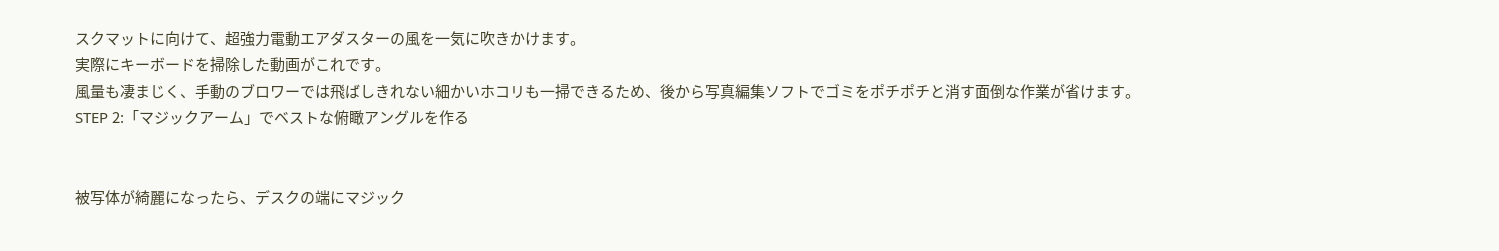スクマットに向けて、超強力電動エアダスターの風を一気に吹きかけます。
実際にキーボードを掃除した動画がこれです。
風量も凄まじく、手動のブロワーでは飛ばしきれない細かいホコリも一掃できるため、後から写真編集ソフトでゴミをポチポチと消す面倒な作業が省けます。
STEP 2:「マジックアーム」でベストな俯瞰アングルを作る


被写体が綺麗になったら、デスクの端にマジック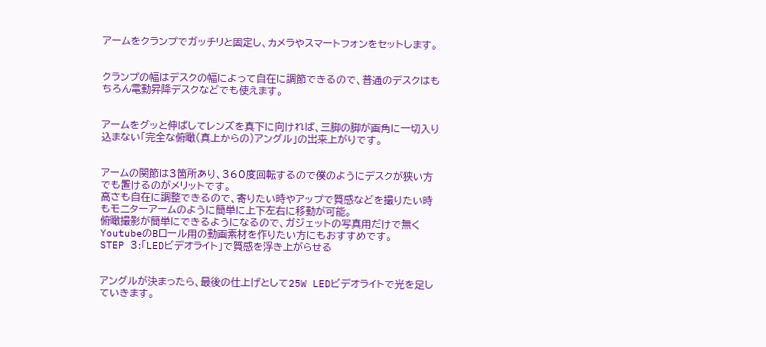アームをクランプでガッチリと固定し、カメラやスマートフォンをセットします。


クランプの幅はデスクの幅によって自在に調節できるので、普通のデスクはもちろん電動昇降デスクなどでも使えます。


アームをグッと伸ばしてレンズを真下に向ければ、三脚の脚が画角に一切入り込まない「完全な俯瞰(真上からの)アングル」の出来上がりです。


アームの関節は3箇所あり、360度回転するので僕のようにデスクが狭い方でも置けるのがメリットです。
高さも自在に調整できるので、寄りたい時やアップで質感などを撮りたい時もモニターアームのように簡単に上下左右に移動が可能。
俯瞰撮影が簡単にできるようになるので、ガジェットの写真用だけで無くYoutubeのBロール用の動画素材を作りたい方にもおすすめです。
STEP 3:「LEDビデオライト」で質感を浮き上がらせる


アングルが決まったら、最後の仕上げとして25W LEDビデオライトで光を足していきます。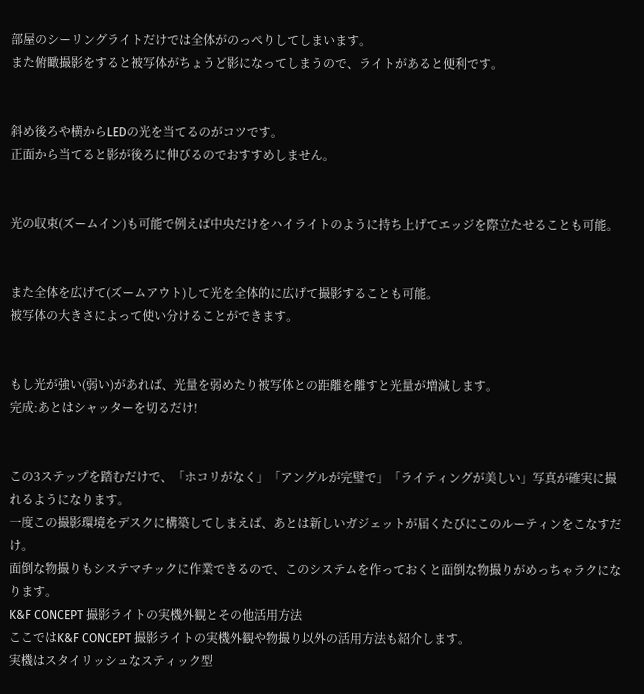部屋のシーリングライトだけでは全体がのっぺりしてしまいます。
また俯瞰撮影をすると被写体がちょうど影になってしまうので、ライトがあると便利です。


斜め後ろや横からLEDの光を当てるのがコツです。
正面から当てると影が後ろに伸びるのでおすすめしません。


光の収束(ズームイン)も可能で例えば中央だけをハイライトのように持ち上げてエッジを際立たせることも可能。


また全体を広げて(ズームアウト)して光を全体的に広げて撮影することも可能。
被写体の大きさによって使い分けることができます。


もし光が強い(弱い)があれば、光量を弱めたり被写体との距離を離すと光量が増減します。
完成:あとはシャッターを切るだけ!


この3ステップを踏むだけで、「ホコリがなく」「アングルが完璧で」「ライティングが美しい」写真が確実に撮れるようになります。
一度この撮影環境をデスクに構築してしまえば、あとは新しいガジェットが届くたびにこのルーティンをこなすだけ。
面倒な物撮りもシステマチックに作業できるので、このシステムを作っておくと面倒な物撮りがめっちゃラクになります。
K&F CONCEPT 撮影ライトの実機外観とその他活用方法
ここではK&F CONCEPT 撮影ライトの実機外観や物撮り以外の活用方法も紹介します。
実機はスタイリッシュなスティック型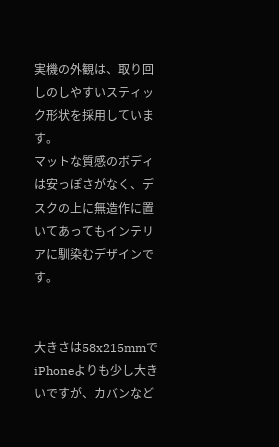実機の外観は、取り回しのしやすいスティック形状を採用しています。
マットな質感のボディは安っぽさがなく、デスクの上に無造作に置いてあってもインテリアに馴染むデザインです。


大きさは58x215mmでiPhoneよりも少し大きいですが、カバンなど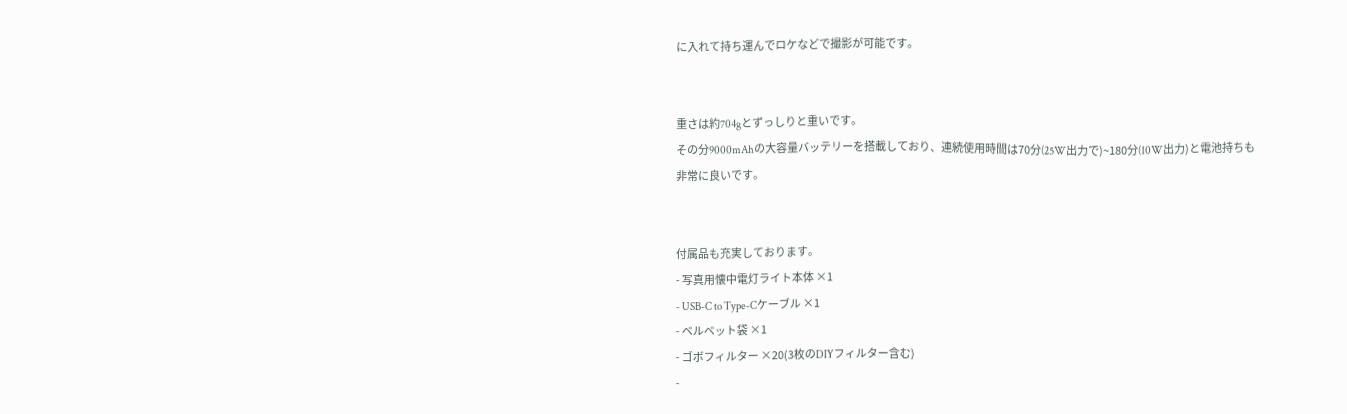に入れて持ち運んでロケなどで撮影が可能です。


重さは約704gとずっしりと重いです。
その分9000mAhの大容量バッテリーを搭載しており、連続使用時間は70分(25W出力で)~180分(10W出力)と電池持ちも非常に良いです。


付属品も充実しております。
- 写真用懐中電灯ライト本体 ×1
- USB-C to Type-Cケーブル ×1
- ベルベット袋 ×1
- ゴボフィルター ×20(3枚のDIYフィルター含む)
-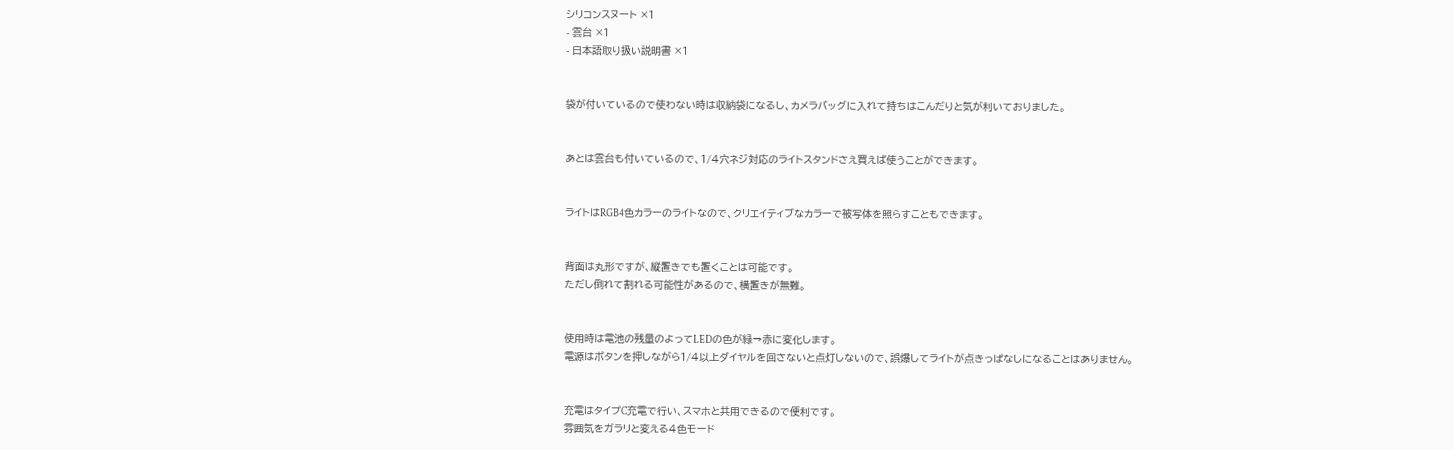シリコンスヌート ×1
- 雲台 ×1
- 日本語取り扱い説明書 ×1


袋が付いているので使わない時は収納袋になるし、カメラバッグに入れて持ちはこんだりと気が利いておりました。


あとは雲台も付いているので、1/4穴ネジ対応のライトスタンドさえ買えば使うことができます。


ライトはRGB4色カラーのライトなので、クリエイティブなカラーで被写体を照らすこともできます。


背面は丸形ですが、縦置きでも置くことは可能です。
ただし倒れて割れる可能性があるので、横置きが無難。


使用時は電池の残量のよってLEDの色が緑→赤に変化します。
電源はボタンを押しながら1/4以上ダイヤルを回さないと点灯しないので、誤爆してライトが点きっぱなしになることはありません。


充電はタイプC充電で行い、スマホと共用できるので便利です。
雰囲気をガラリと変える4色モード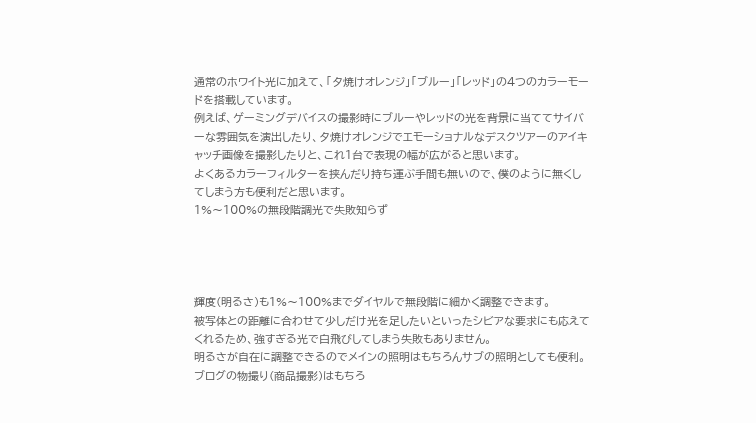通常のホワイト光に加えて、「夕焼けオレンジ」「ブルー」「レッド」の4つのカラーモードを搭載しています。
例えば、ゲーミングデバイスの撮影時にブルーやレッドの光を背景に当ててサイバーな雰囲気を演出したり、夕焼けオレンジでエモーショナルなデスクツアーのアイキャッチ画像を撮影したりと、これ1台で表現の幅が広がると思います。
よくあるカラーフィルターを挟んだり持ち運ぶ手間も無いので、僕のように無くしてしまう方も便利だと思います。
1%〜100%の無段階調光で失敗知らず




輝度(明るさ)も1%〜100%までダイヤルで無段階に細かく調整できます。
被写体との距離に合わせて少しだけ光を足したいといったシビアな要求にも応えてくれるため、強すぎる光で白飛びしてしまう失敗もありません。
明るさが自在に調整できるのでメインの照明はもちろんサブの照明としても便利。
ブログの物撮り(商品撮影)はもちろ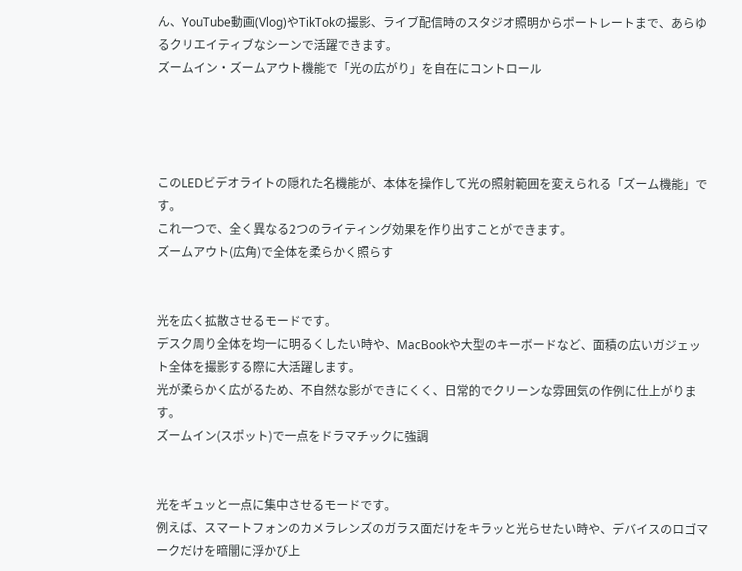ん、YouTube動画(Vlog)やTikTokの撮影、ライブ配信時のスタジオ照明からポートレートまで、あらゆるクリエイティブなシーンで活躍できます。
ズームイン・ズームアウト機能で「光の広がり」を自在にコントロール




このLEDビデオライトの隠れた名機能が、本体を操作して光の照射範囲を変えられる「ズーム機能」です。
これ一つで、全く異なる2つのライティング効果を作り出すことができます。
ズームアウト(広角)で全体を柔らかく照らす


光を広く拡散させるモードです。
デスク周り全体を均一に明るくしたい時や、MacBookや大型のキーボードなど、面積の広いガジェット全体を撮影する際に大活躍します。
光が柔らかく広がるため、不自然な影ができにくく、日常的でクリーンな雰囲気の作例に仕上がります。
ズームイン(スポット)で一点をドラマチックに強調


光をギュッと一点に集中させるモードです。
例えば、スマートフォンのカメラレンズのガラス面だけをキラッと光らせたい時や、デバイスのロゴマークだけを暗闇に浮かび上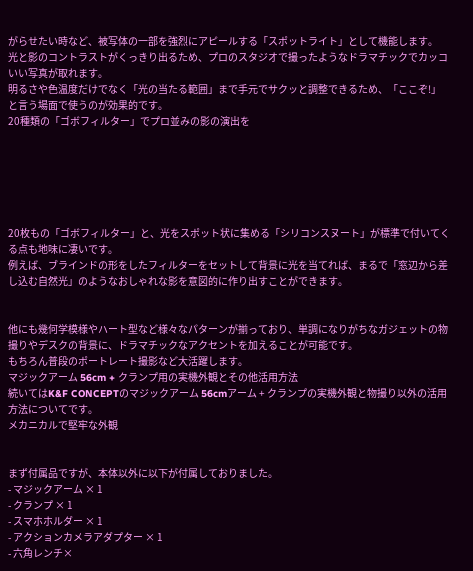がらせたい時など、被写体の一部を強烈にアピールする「スポットライト」として機能します。
光と影のコントラストがくっきり出るため、プロのスタジオで撮ったようなドラマチックでカッコいい写真が取れます。
明るさや色温度だけでなく「光の当たる範囲」まで手元でサクッと調整できるため、「ここぞ!」と言う場面で使うのが効果的です。
20種類の「ゴボフィルター」でプロ並みの影の演出を






20枚もの「ゴボフィルター」と、光をスポット状に集める「シリコンスヌート」が標準で付いてくる点も地味に凄いです。
例えば、ブラインドの形をしたフィルターをセットして背景に光を当てれば、まるで「窓辺から差し込む自然光」のようなおしゃれな影を意図的に作り出すことができます。


他にも幾何学模様やハート型など様々なパターンが揃っており、単調になりがちなガジェットの物撮りやデスクの背景に、ドラマチックなアクセントを加えることが可能です。
もちろん普段のポートレート撮影など大活躍します。
マジックアーム 56cm + クランプ用の実機外観とその他活用方法
続いてはK&F CONCEPTのマジックアーム 56cmアーム + クランプの実機外観と物撮り以外の活用方法についてです。
メカニカルで堅牢な外観


まず付属品ですが、本体以外に以下が付属しておりました。
- マジックアーム × 1
- クランプ × 1
- スマホホルダー × 1
- アクションカメラアダプター × 1
- 六角レンチ×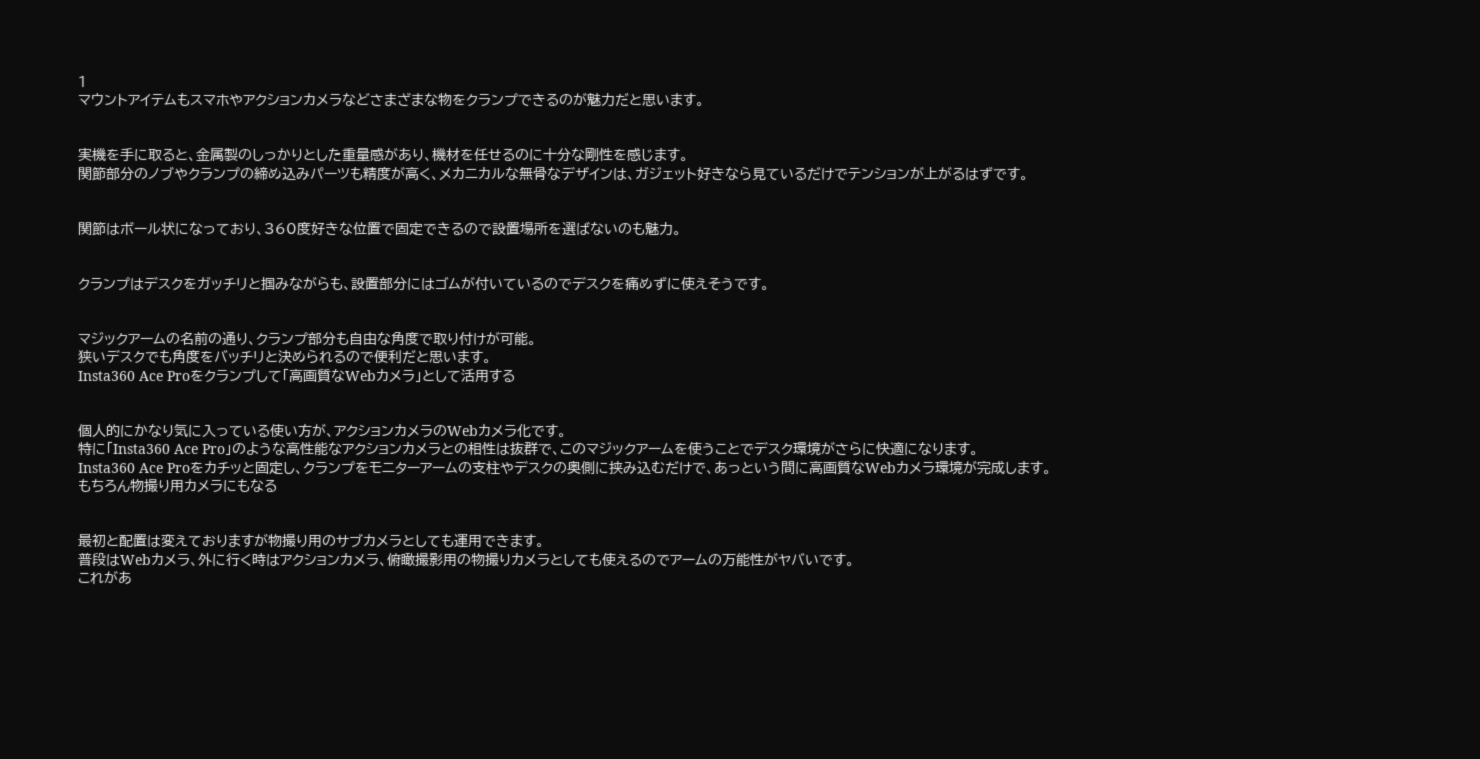1
マウントアイテムもスマホやアクションカメラなどさまざまな物をクランプできるのが魅力だと思います。


実機を手に取ると、金属製のしっかりとした重量感があり、機材を任せるのに十分な剛性を感じます。
関節部分のノブやクランプの締め込みパーツも精度が高く、メカニカルな無骨なデザインは、ガジェット好きなら見ているだけでテンションが上がるはずです。


関節はボール状になっており、360度好きな位置で固定できるので設置場所を選ばないのも魅力。


クランプはデスクをガッチリと掴みながらも、設置部分にはゴムが付いているのでデスクを痛めずに使えそうです。


マジックアームの名前の通り、クランプ部分も自由な角度で取り付けが可能。
狭いデスクでも角度をバッチリと決められるので便利だと思います。
Insta360 Ace Proをクランプして「高画質なWebカメラ」として活用する


個人的にかなり気に入っている使い方が、アクションカメラのWebカメラ化です。
特に「Insta360 Ace Pro」のような高性能なアクションカメラとの相性は抜群で、このマジックアームを使うことでデスク環境がさらに快適になります。
Insta360 Ace Proをカチッと固定し、クランプをモニターアームの支柱やデスクの奥側に挟み込むだけで、あっという間に高画質なWebカメラ環境が完成します。
もちろん物撮り用カメラにもなる


最初と配置は変えておりますが物撮り用のサブカメラとしても運用できます。
普段はWebカメラ、外に行く時はアクションカメラ、俯瞰撮影用の物撮りカメラとしても使えるのでアームの万能性がヤバいです。
これがあ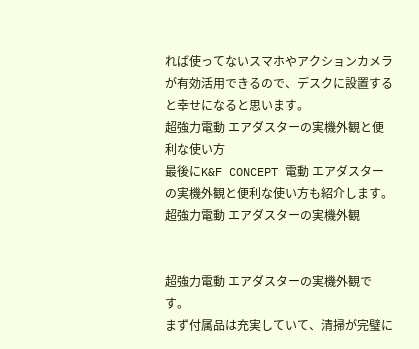れば使ってないスマホやアクションカメラが有効活用できるので、デスクに設置すると幸せになると思います。
超強力電動 エアダスターの実機外観と便利な使い方
最後にK&F CONCEPT 電動 エアダスターの実機外観と便利な使い方も紹介します。
超強力電動 エアダスターの実機外観


超強力電動 エアダスターの実機外観です。
まず付属品は充実していて、清掃が完璧に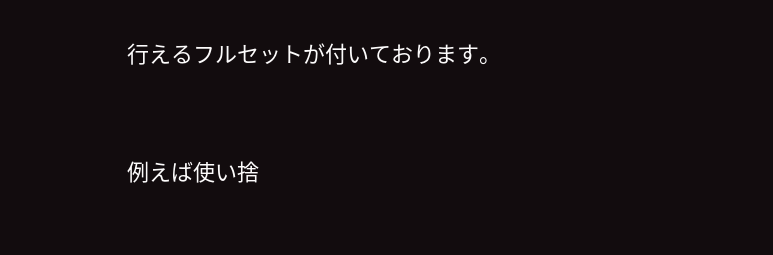行えるフルセットが付いております。


例えば使い捨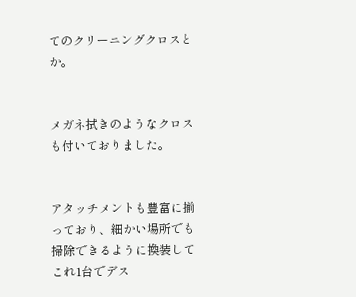てのクリーニングクロスとか。


メガネ拭きのようなクロスも付いておりました。


アタッチメントも豊富に揃っており、細かい場所でも掃除できるように換装してこれ1台でデス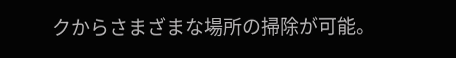クからさまざまな場所の掃除が可能。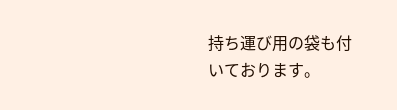持ち運び用の袋も付いております。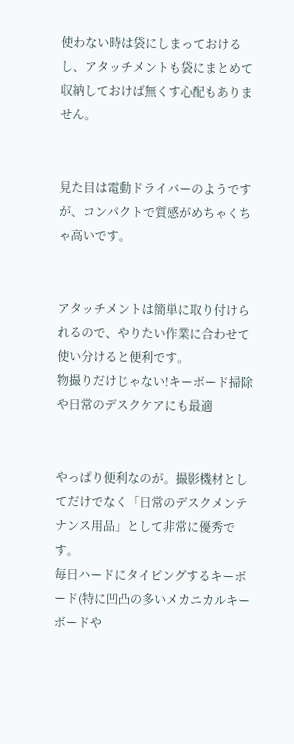使わない時は袋にしまっておけるし、アタッチメントも袋にまとめて収納しておけば無くす心配もありません。


見た目は電動ドライバーのようですが、コンパクトで質感がめちゃくちゃ高いです。


アタッチメントは簡単に取り付けられるので、やりたい作業に合わせて使い分けると便利です。
物撮りだけじゃない!キーボード掃除や日常のデスクケアにも最適


やっぱり便利なのが。撮影機材としてだけでなく「日常のデスクメンテナンス用品」として非常に優秀です。
毎日ハードにタイピングするキーボード(特に凹凸の多いメカニカルキーボードや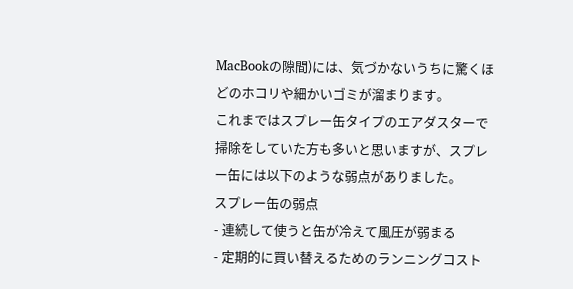MacBookの隙間)には、気づかないうちに驚くほどのホコリや細かいゴミが溜まります。
これまではスプレー缶タイプのエアダスターで掃除をしていた方も多いと思いますが、スプレー缶には以下のような弱点がありました。
スプレー缶の弱点
- 連続して使うと缶が冷えて風圧が弱まる
- 定期的に買い替えるためのランニングコスト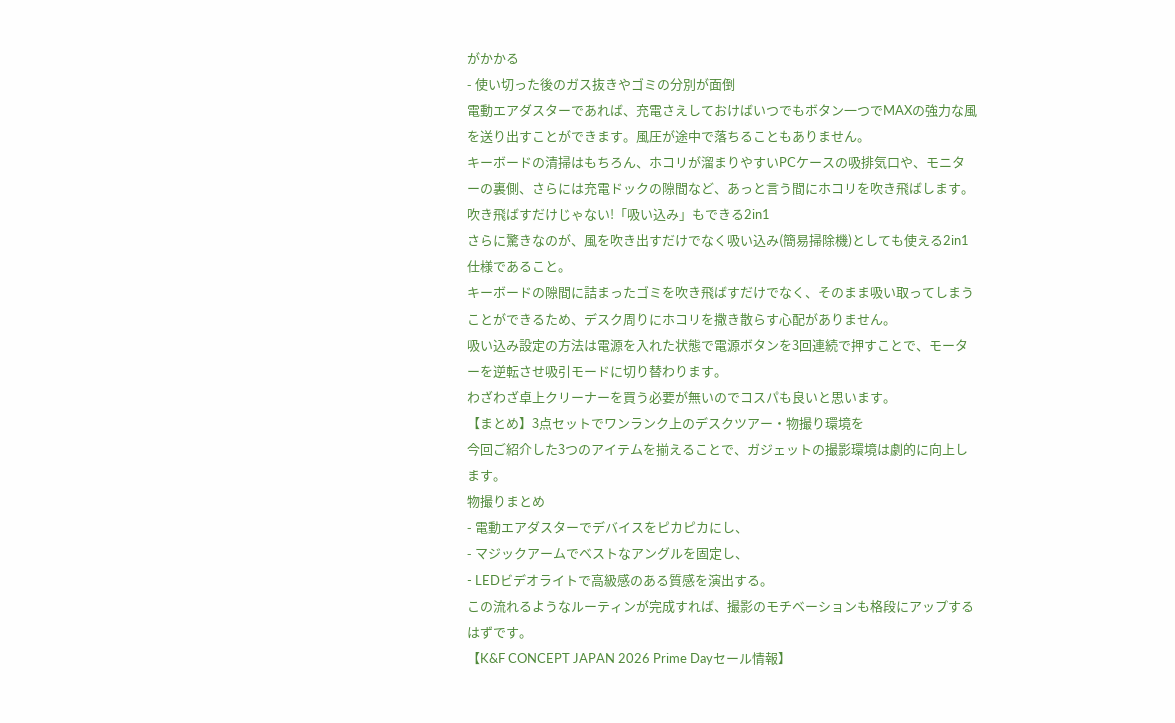がかかる
- 使い切った後のガス抜きやゴミの分別が面倒
電動エアダスターであれば、充電さえしておけばいつでもボタン一つでMAXの強力な風を送り出すことができます。風圧が途中で落ちることもありません。
キーボードの清掃はもちろん、ホコリが溜まりやすいPCケースの吸排気口や、モニターの裏側、さらには充電ドックの隙間など、あっと言う間にホコリを吹き飛ばします。
吹き飛ばすだけじゃない!「吸い込み」もできる2in1
さらに驚きなのが、風を吹き出すだけでなく吸い込み(簡易掃除機)としても使える2in1仕様であること。
キーボードの隙間に詰まったゴミを吹き飛ばすだけでなく、そのまま吸い取ってしまうことができるため、デスク周りにホコリを撒き散らす心配がありません。
吸い込み設定の方法は電源を入れた状態で電源ボタンを3回連続で押すことで、モーターを逆転させ吸引モードに切り替わります。
わざわざ卓上クリーナーを買う必要が無いのでコスパも良いと思います。
【まとめ】3点セットでワンランク上のデスクツアー・物撮り環境を
今回ご紹介した3つのアイテムを揃えることで、ガジェットの撮影環境は劇的に向上します。
物撮りまとめ
- 電動エアダスターでデバイスをピカピカにし、
- マジックアームでベストなアングルを固定し、
- LEDビデオライトで高級感のある質感を演出する。
この流れるようなルーティンが完成すれば、撮影のモチベーションも格段にアップするはずです。
【K&F CONCEPT JAPAN 2026 Prime Dayセール情報】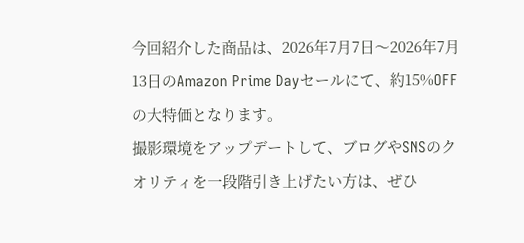今回紹介した商品は、2026年7月7日〜2026年7月13日のAmazon Prime Dayセールにて、約15%OFFの大特価となります。
撮影環境をアップデートして、ブログやSNSのクオリティを一段階引き上げたい方は、ぜひ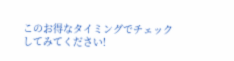このお得なタイミングでチェックしてみてください!